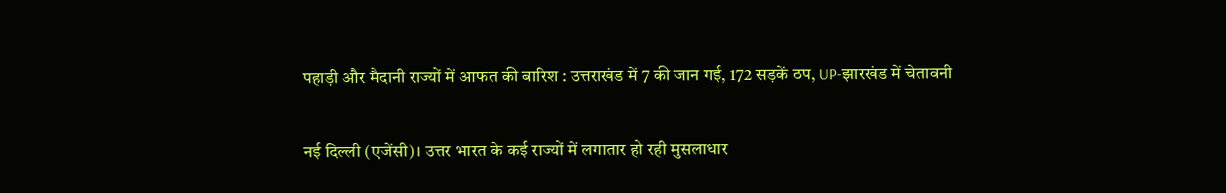पहाड़ी और मैदानी राज्यों में आफत की बारिश : उत्तराखंड में 7 की जान गई, 172 सड़कें ठप, UP-झारखंड में चेतावनी

नई दिल्ली (एजेंसी)। उत्तर भारत के कई राज्यों में लगातार हो रही मुसलाधार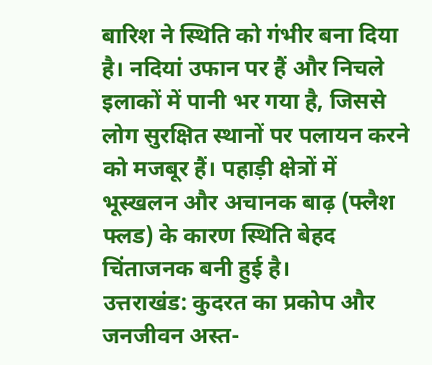बारिश ने स्थिति को गंभीर बना दिया है। नदियां उफान पर हैं और निचले इलाकों में पानी भर गया है, जिससे लोग सुरक्षित स्थानों पर पलायन करने को मजबूर हैं। पहाड़ी क्षेत्रों में भूस्खलन और अचानक बाढ़ (फ्लैश फ्लड) के कारण स्थिति बेहद चिंताजनक बनी हुई है।
उत्तराखंड: कुदरत का प्रकोप और जनजीवन अस्त-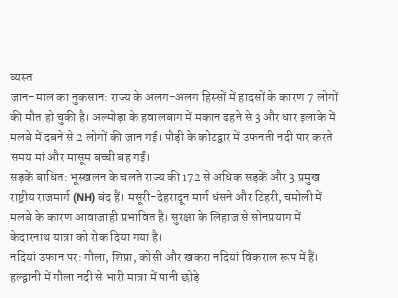व्यस्त
जान-माल का नुकसान: राज्य के अलग-अलग हिस्सों में हादसों के कारण 7 लोगों की मौत हो चुकी है। अल्मोड़ा के हवालबाग में मकान ढहने से 3 और धार इलाके में मलबे में दबने से 2 लोगों की जान गई। पौड़ी के कोटद्वार में उफनती नदी पार करते समय मां और मासूम बच्ची बह गईं।
सड़कें बाधित: भूस्खलन के चलते राज्य की 172 से अधिक सड़कें और 3 प्रमुख राष्ट्रीय राजमार्ग (NH) बंद हैं। मसूरी-देहरादून मार्ग धंसने और टिहरी, चमोली में मलबे के कारण आवाजाही प्रभावित है। सुरक्षा के लिहाज से सोनप्रयाग में केदारनाथ यात्रा को रोक दिया गया है।
नदियां उफान पर: गौला, शिप्रा, कोसी और खकरा नदियां विकराल रूप में हैं। हल्द्वानी में गौला नदी से भारी मात्रा में पानी छोड़े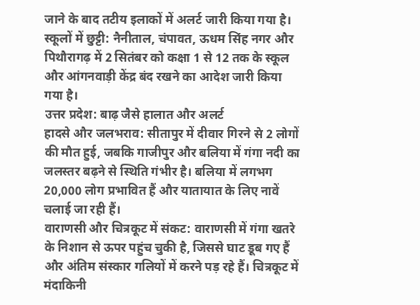जाने के बाद तटीय इलाकों में अलर्ट जारी किया गया है।
स्कूलों में छुट्टी: नैनीताल, चंपावत, ऊधम सिंह नगर और पिथौरागढ़ में 2 सितंबर को कक्षा 1 से 12 तक के स्कूल और आंगनवाड़ी केंद्र बंद रखने का आदेश जारी किया गया है।
उत्तर प्रदेश: बाढ़ जैसे हालात और अलर्ट
हादसे और जलभराव: सीतापुर में दीवार गिरने से 2 लोगों की मौत हुई, जबकि गाजीपुर और बलिया में गंगा नदी का जलस्तर बढ़ने से स्थिति गंभीर है। बलिया में लगभग 20,000 लोग प्रभावित हैं और यातायात के लिए नावें चलाई जा रही हैं।
वाराणसी और चित्रकूट में संकट: वाराणसी में गंगा खतरे के निशान से ऊपर पहुंच चुकी है, जिससे घाट डूब गए हैं और अंतिम संस्कार गलियों में करने पड़ रहे हैं। चित्रकूट में मंदाकिनी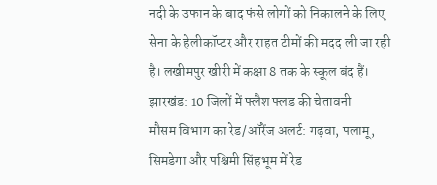नदी के उफान के बाद फंसे लोगों को निकालने के लिए सेना के हेलीकॉप्टर और राहत टीमों की मदद ली जा रही है। लखीमपुर खीरी में कक्षा 8 तक के स्कूल बंद हैं।
झारखंड: 10 जिलों में फ्लैश फ्लड की चेतावनी
मौसम विभाग का रेड/ऑरेंज अलर्ट: गढ़वा, पलामू, सिमडेगा और पश्चिमी सिंहभूम में रेड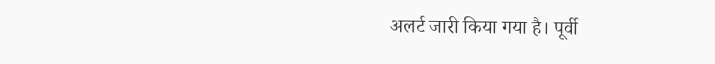अलर्ट जारी किया गया है। पूर्वी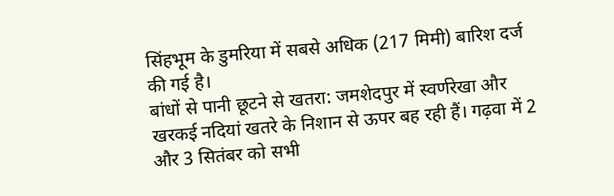सिंहभूम के डुमरिया में सबसे अधिक (217 मिमी) बारिश दर्ज की गई है।
बांधों से पानी छूटने से खतरा: जमशेदपुर में स्वर्णरेखा और खरकई नदियां खतरे के निशान से ऊपर बह रही हैं। गढ़वा में 2 और 3 सितंबर को सभी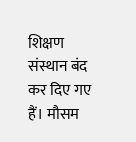शिक्षण संस्थान बंद कर दिए गए हैं। मौसम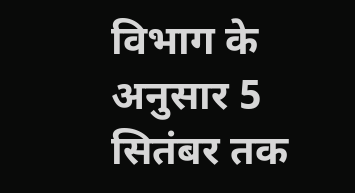विभाग के अनुसार 5 सितंबर तक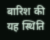बारिश की यह स्थिति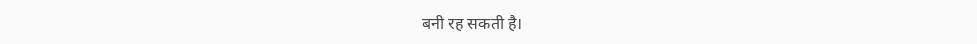बनी रह सकती है।